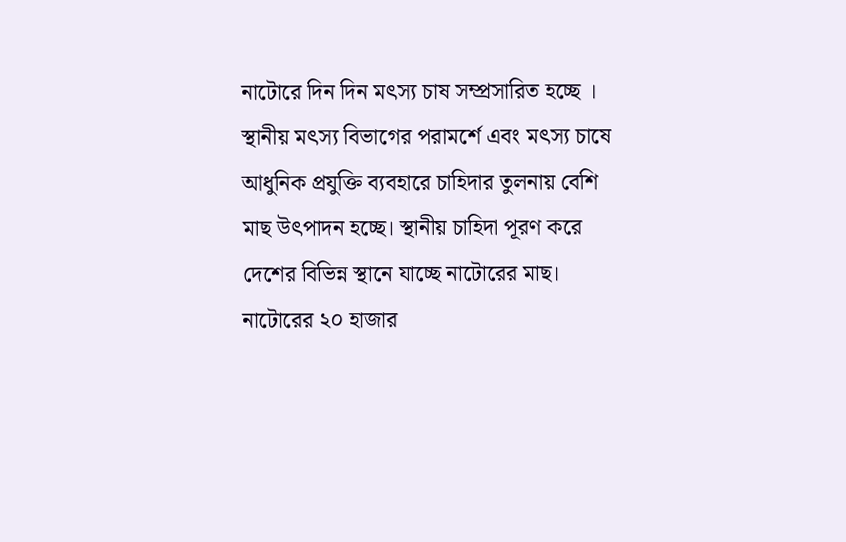নাটোরে দিন দিন মৎস্য চাষ সম্প্রসারিত হচ্ছে । স্থানীয় মৎস্য বিভাগের পরামর্শে এবং মৎস্য চাষে আধুনিক প্রযুক্তি ব্যবহারে চাহিদার তুলনায় বেশি মাছ উৎপাদন হচ্ছে। স্থানীয় চাহিদা পূরণ করে দেশের বিভিন্ন স্থানে যাচ্ছে নাটোরের মাছ।
নাটোরের ২০ হাজার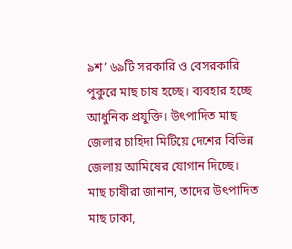৯শ’ ৬৯টি সরকারি ও বেসরকারি পুকুরে মাছ চাষ হচ্ছে। ব্যবহার হচ্ছে আধুনিক প্রযুক্তি। উৎপাদিত মাছ জেলার চাহিদা মিটিয়ে দেশের বিভিন্ন জেলায় আমিষের যোগান দিচ্ছে।
মাছ চাষীরা জানান, তাদের উৎপাদিত মাছ ঢাকা,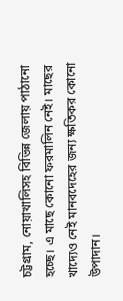চট্টগ্রাম, নোয়াখালিসহ বিভিন্ন জেলায় পাঠানো হচ্ছে। এ মাছে কোনো ফরমালিন নেই। মাছের খাদ্যেও নেই মানবদেহের জন্য ক্ষতিকর কোনো উপাদান।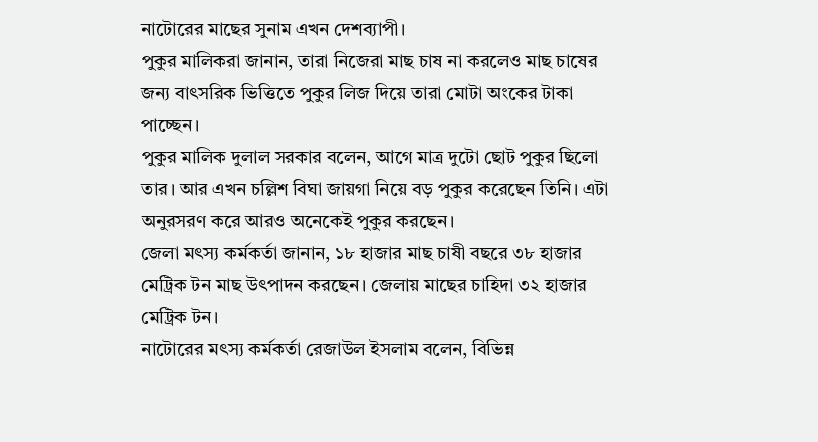নাটোরের মাছের সুনাম এখন দেশব্যাপী।
পুকুর মালিকরা জানান, তারা নিজেরা মাছ চাষ না করলেও মাছ চাষের জন্য বাৎসরিক ভিত্তিতে পুকুর লিজ দিয়ে তারা মোটা অংকের টাকা পাচ্ছেন।
পুকুর মালিক দুলাল সরকার বলেন, আগে মাত্র দুটো ছোট পুকুর ছিলো তার। আর এখন চল্লিশ বিঘা জায়গা নিয়ে বড় পুকুর করেছেন তিনি। এটা অনুরসরণ করে আরও অনেকেই পুকুর করছেন।
জেলা মৎস্য কর্মকর্তা জানান, ১৮ হাজার মাছ চাষী বছরে ৩৮ হাজার মেট্রিক টন মাছ উৎপাদন করছেন। জেলায় মাছের চাহিদা ৩২ হাজার মেট্রিক টন।
নাটোরের মৎস্য কর্মকর্তা রেজাউল ইসলাম বলেন, বিভিন্ন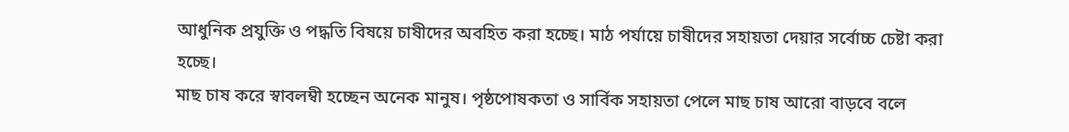আধুনিক প্রযুক্তি ও পদ্ধতি বিষয়ে চাষীদের অবহিত করা হচ্ছে। মাঠ পর্যায়ে চাষীদের সহায়তা দেয়ার সর্বোচ্চ চেষ্টা করা হচ্ছে।
মাছ চাষ করে স্বাবলম্বী হচ্ছেন অনেক মানুষ। পৃষ্ঠপোষকতা ও সার্বিক সহায়তা পেলে মাছ চাষ আরো বাড়বে বলে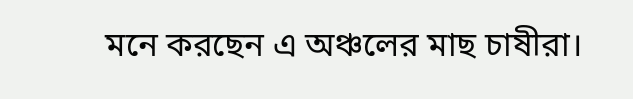মনে করছেন এ অঞ্চলের মাছ চাষীরা।